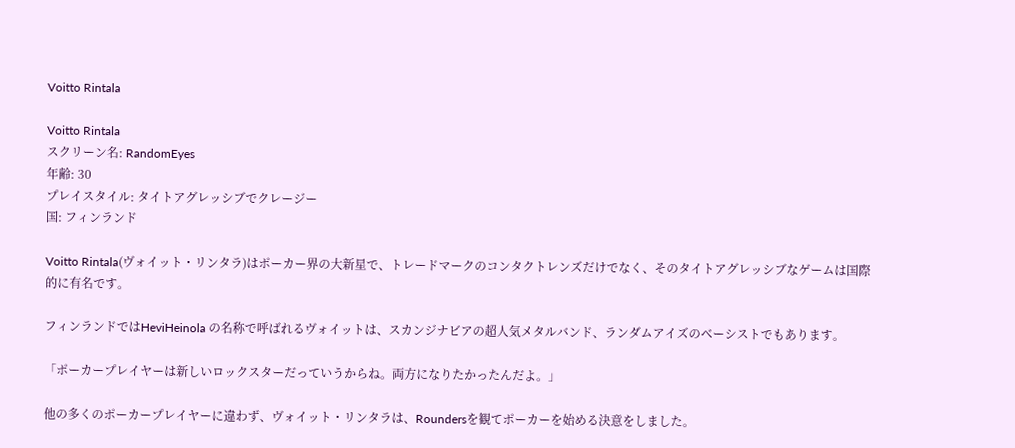Voitto Rintala

Voitto Rintala
スクリーン名: RandomEyes
年齢: 30
プレイスタイル: タイトアグレッシブでクレージー
国: フィンランド

Voitto Rintala(ヴォイット・リンタラ)はポーカー界の大新星で、トレードマークのコンタクトレンズだけでなく、そのタイトアグレッシブなゲームは国際的に有名です。

フィンランドではHeviHeinola の名称で呼ばれるヴォイットは、スカンジナビアの超人気メタルバンド、ランダムアイズのベーシストでもあります。

「ポーカープレイヤーは新しいロックスターだっていうからね。両方になりたかったんだよ。」

他の多くのポーカープレイヤーに違わず、ヴォイット・リンタラは、Roundersを観てポーカーを始める決意をしました。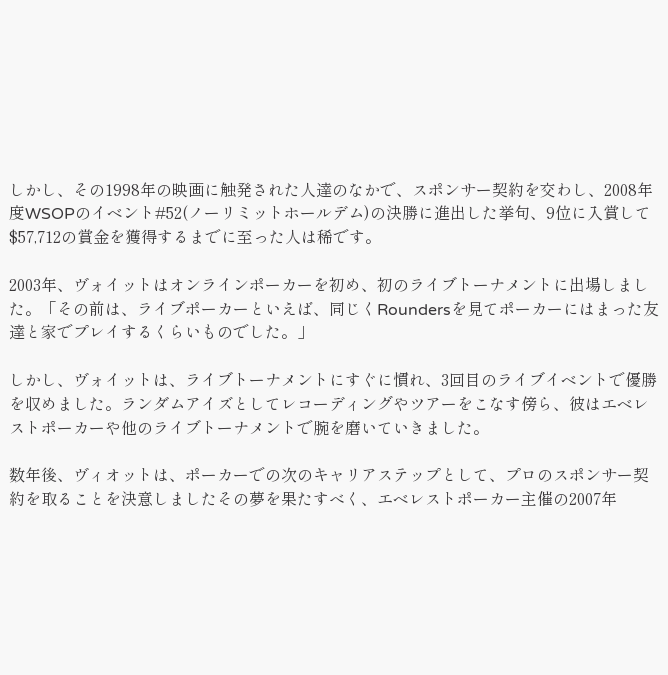しかし、その1998年の映画に触発された人達のなかで、スポンサー契約を交わし、2008年度WSOPのイベント#52(ノーリミットホールデム)の決勝に進出した挙句、9位に入賞して$57,712の賞金を獲得するまでに至った人は稀です。

2003年、ヴォイットはオンラインポーカーを初め、初のライブトーナメントに出場しました。「その前は、ライブポーカーといえば、同じくRoundersを見てポーカーにはまった友達と家でプレイするくらいものでした。」

しかし、ヴォイットは、ライブトーナメントにすぐに慣れ、3回目のライブイベントで優勝を収めました。ランダムアイズとしてレコーディングやツアーをこなす傍ら、彼はエベレストポーカーや他のライブトーナメントで腕を磨いていきました。

数年後、ヴィオットは、ポーカーでの次のキャリアステップとして、プロのスポンサー契約を取ることを決意しましたその夢を果たすべく、エベレストポーカー主催の2007年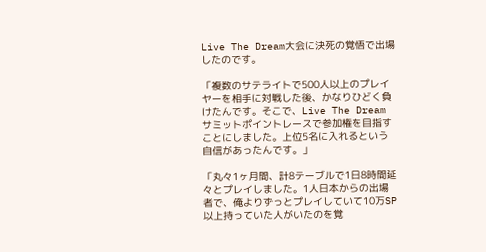Live The Dream大会に決死の覚悟で出場したのです。

「複数のサテライトで500人以上のプレイヤーを相手に対戦した後、かなりひどく負けたんです。そこで、Live The Dream サミットポイントレースで参加権を目指すことにしました。上位5名に入れるという自信があったんです。」

「丸々1ヶ月間、計8テーブルで1日8時間延々とプレイしました。1人日本からの出場者で、俺よりずっとプレイしていて10万SP以上持っていた人がいたのを覚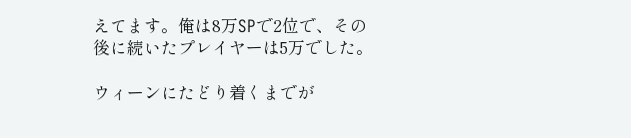えてます。俺は8万SPで2位で、その後に続いたプレイヤーは5万でした。

ウィーンにたどり着くまでが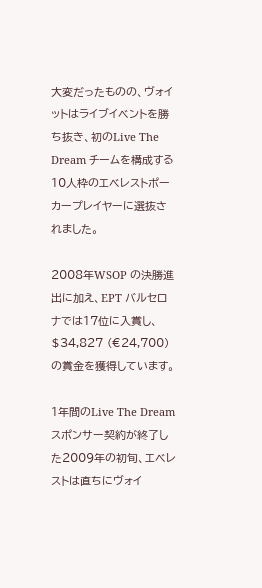大変だったものの、ヴォイットはライブイベントを勝ち抜き、初のLive The Dream チームを構成する10人枠のエベレストポーカープレイヤーに選抜されました。

2008年WSOP の決勝進出に加え、EPT バルセロナでは17位に入賞し、$34,827 (€24,700)の賞金を獲得しています。

1年間のLive The Dream スポンサー契約が終了した2009年の初旬、エベレストは直ちにヴォイ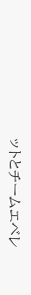ットとチームエベレ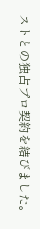ストとの独占プロ契約を結びました。